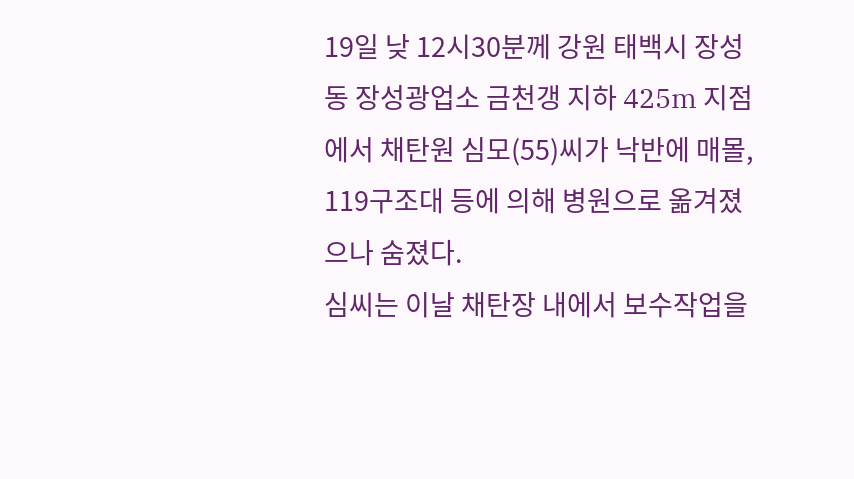19일 낮 12시30분께 강원 태백시 장성동 장성광업소 금천갱 지하 425m 지점에서 채탄원 심모(55)씨가 낙반에 매몰, 119구조대 등에 의해 병원으로 옮겨졌으나 숨졌다.
심씨는 이날 채탄장 내에서 보수작업을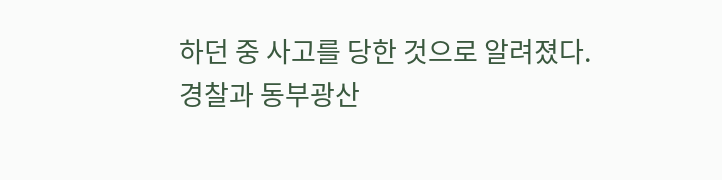하던 중 사고를 당한 것으로 알려졌다.
경찰과 동부광산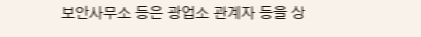보안사무소 등은 광업소 관계자 등을 상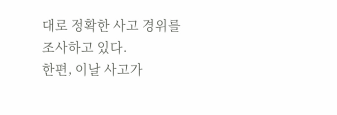대로 정확한 사고 경위를 조사하고 있다.
한편, 이날 사고가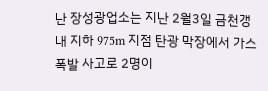난 장성광업소는 지난 2월3일 금천갱 내 지하 975m 지점 탄광 막장에서 가스폭발 사고로 2명이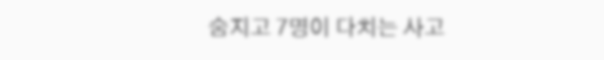숨지고 7명이 다치는 사고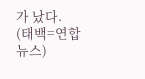가 났다.
(태백=연합뉴스)